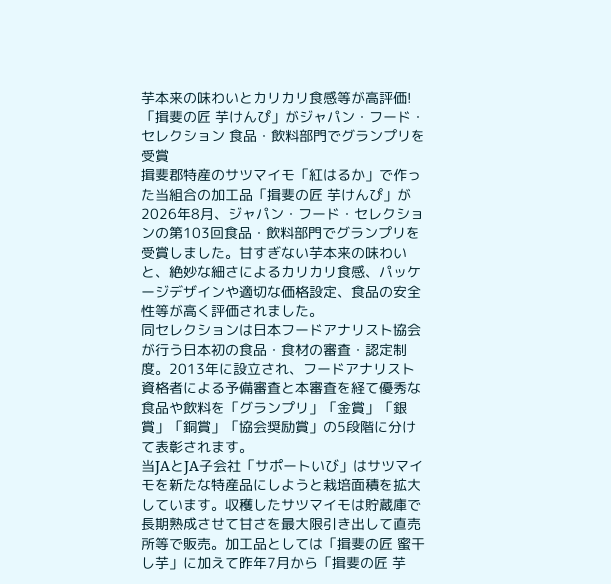芋本来の味わいとカリカリ食感等が高評価! 「揖斐の匠 芋けんぴ」がジャパン・フード・セレクション 食品・飲料部門でグランプリを受賞
揖斐郡特産のサツマイモ「紅はるか」で作った当組合の加工品「揖斐の匠 芋けんぴ」が2026年8月、ジャパン・フード・セレクションの第103回食品・飲料部門でグランプリを受賞しました。甘すぎない芋本来の味わいと、絶妙な細さによるカリカリ食感、パッケージデザインや適切な価格設定、食品の安全性等が高く評価されました。
同セレクションは日本フードアナリスト協会が行う日本初の食品・食材の審査・認定制度。2013年に設立され、フードアナリスト資格者による予備審査と本審査を経て優秀な食品や飲料を「グランプリ」「金賞」「銀賞」「銅賞」「協会奨励賞」の5段階に分けて表彰されます。
当JAとJA子会社「サポートいび」はサツマイモを新たな特産品にしようと栽培面積を拡大しています。収穫したサツマイモは貯蔵庫で長期熟成させて甘さを最大限引き出して直売所等で販売。加工品としては「揖斐の匠 蜜干し芋」に加えて昨年7月から「揖斐の匠 芋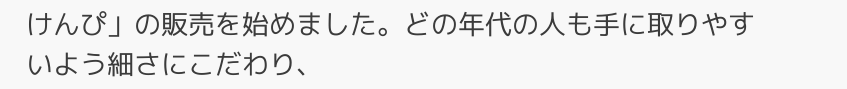けんぴ」の販売を始めました。どの年代の人も手に取りやすいよう細さにこだわり、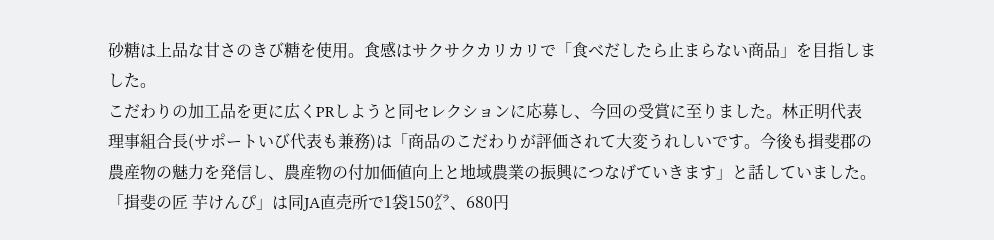砂糖は上品な甘さのきび糖を使用。食感はサクサクカリカリで「食べだしたら止まらない商品」を目指しました。
こだわりの加工品を更に広くPRしようと同セレクションに応募し、今回の受賞に至りました。林正明代表理事組合長(サポートいび代表も兼務)は「商品のこだわりが評価されて大変うれしいです。今後も揖斐郡の農産物の魅力を発信し、農産物の付加価値向上と地域農業の振興につなげていきます」と話していました。
「揖斐の匠 芋けんぴ」は同JA直売所で1袋150㌘、680円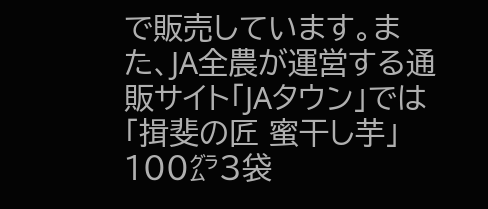で販売しています。また、JA全農が運営する通販サイト「JAタウン」では「揖斐の匠 蜜干し芋」100㌘3袋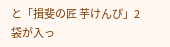と「揖斐の匠 芋けんぴ」2袋が入っ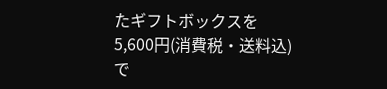たギフトボックスを5,600円(消費税・送料込)で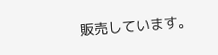販売しています。